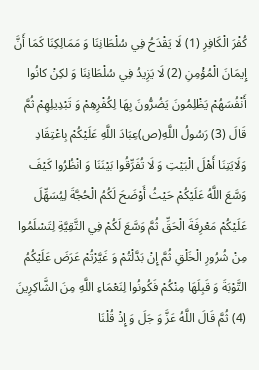كُفْرَ الْكَافِرِ (1) لَا يَقْدَحُ فِي سُلْطَانِنَا وَ مَمَالِكِنَا كَمَا أَنَّ إِيمَانَ الْمُؤْمِنِ (2) لَا يَزِيدُ فِي سُلْطَانِنَا وَ لكِنْ كانُوا أَنْفُسَهُمْ يَظْلِمُونَ يَضُرُّونَ بِهَا لِكُفْرِهِمْ وَ تَبْدِيلِهِمْ ثُمَّ قَالَ (3) رَسُولُ اللَّهِ(ص)عِبَادَ اللَّهِ عَلَيْكُمْ بِاعْتِقَادِ وَلَايَتِنَا أَهْلَ الْبَيْتِ وَ لَا تُفَرِّقُوا بَيْنَنَا وَ انْظُرُوا كَيْفَ وَسَّعَ اللَّهُ عَلَيْكُمْ حَيْثُ أَوْضَحَ لَكُمُ الْحُجَّةَ لِيُسَهِّلَ عَلَيْكُمْ مَعْرِفَةَ الْحَقِّ ثُمَّ وَسَّعَ لَكُمْ فِي التَّقِيَّةِ لِتَسْلَمُوا مِنْ شُرُورِ الْخَلْقِ ثُمَّ إِنْ بَدَّلْتُمْ وَ غَيَّرْتُمْ عَرَضَ عَلَيْكُمُ التَّوْبَةَ وَ قَبِلَهَا مِنْكُمْ فَكُونُوا لِنَعْمَاءِ اللَّهِ مِنَ الشَّاكِرِينَ (4) ثُمَّ قَالَ اللَّهُ عَزَّ وَ جَلَ وَ إِذْ قُلْنَا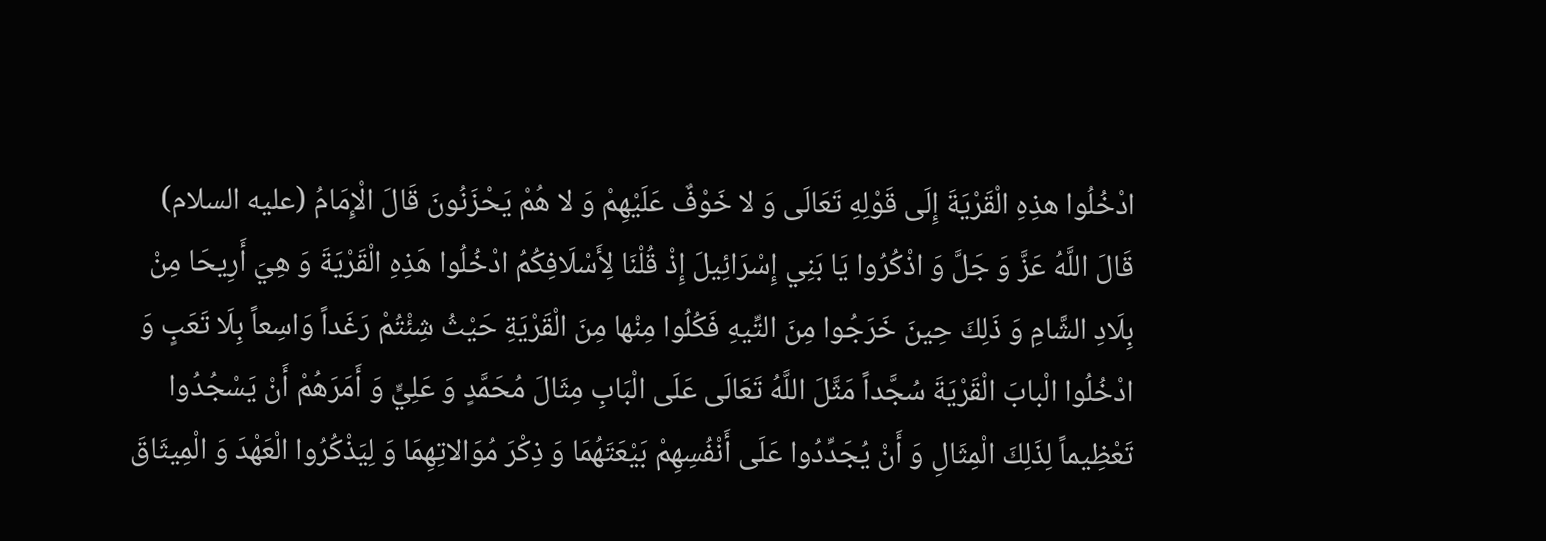ادْخُلُوا هذِهِ الْقَرْيَةَ إِلَى قَوْلِهِ تَعَالَى وَ لا خَوْفٌ عَلَيْهِمْ وَ لا هُمْ يَحْزَنُونَ قَالَ الْإِمَامُ (عليه السلام) قَالَ اللَّهُ عَزَّ وَ جَلَّ وَ اذْكُرُوا يَا بَنِي إِسْرَائِيلَ إِذْ قُلْنَا لِأَسْلَافِكُمُ ادْخُلُوا هَذِهِ الْقَرْيَةَ وَ هِيَ أَرِيحَا مِنْ بِلَادِ الشَّامِ وَ ذَلِكَ حِينَ خَرَجُوا مِنَ التِّيهِ فَكُلُوا مِنْها مِنَ الْقَرْيَةِ حَيْثُ شِئْتُمْ رَغَداً وَاسِعاً بِلَا تَعَبٍ وَ ادْخُلُوا الْبابَ الْقَرْيَةَ سُجَّداً مَثَّلَ اللَّهُ تَعَالَى عَلَى الْبَابِ مِثَالَ مُحَمَّدٍ وَ عَلِيٍّ وَ أَمَرَهُمْ أَنْ يَسْجُدُوا تَعْظِيماً لِذَلِكَ الْمِثَالِ وَ أَنْ يُجَدِّدُوا عَلَى أَنْفُسِهِمْ بَيْعَتَهُمَا وَ ذِكْرَ مُوَالاتِهِمَا وَ لِيَذْكُرُوا الْعَهْدَ وَ الْمِيثَاقَ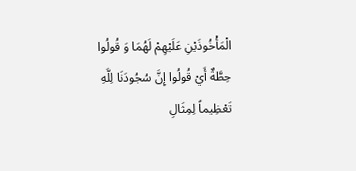الْمَأْخُوذَيْنِ عَلَيْهِمْ لَهُمَا وَ قُولُوا حِطَّةٌ أَيْ قُولُوا إِنَّ سُجُودَنَا لِلَّهِ تَعْظِيماً لِمِثَالِ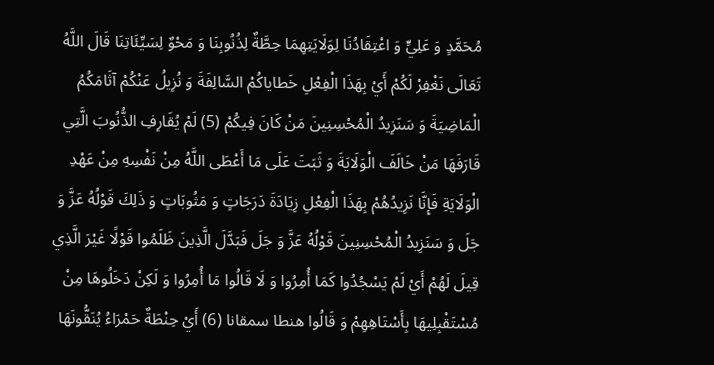مُحَمَّدٍ وَ عَلِيٍّ وَ اعْتِقَادُنَا لِوَلَايَتِهِمَا حِطَّةٌ لِذُنُوبِنَا وَ مَحْوٌ لِسَيِّئَاتِنَا قَالَ اللَّهُ تَعَالَى نَغْفِرْ لَكُمْ أَيْ بِهَذَا الْفِعْلِ خَطاياكُمْ السَّالِفَةَ وَ نُزِيلُ عَنْكُمْ آثَامَكُمُ الْمَاضِيَةَ وَ سَنَزِيدُ الْمُحْسِنِينَ مَنْ كَانَ فِيكُمْ (5) لَمْ يُقَارِفِ الذُّنُوبَ الَّتِي قَارَفَهَا مَنْ خَالَفَ الْوَلَايَةَ وَ ثَبَتَ عَلَى مَا أَعْطَى اللَّهُ مِنْ نَفْسِهِ مِنْ عَهْدِ الْوَلَايَةِ فَإِنَّا نَزِيدُهُمْ بِهَذَا الْفِعْلِ زِيَادَةَ دَرَجَاتٍ وَ مَثُوبَاتٍ وَ ذَلِكَ قَوْلُهُ عَزَّ وَ جَلَ وَ سَنَزِيدُ الْمُحْسِنِينَ قَوْلُهُ عَزَّ وَ جَلَ فَبَدَّلَ الَّذِينَ ظَلَمُوا قَوْلًا غَيْرَ الَّذِي قِيلَ لَهُمْ أَيْ لَمْ يَسْجُدُوا كَمَا أُمِرُوا وَ لَا قَالُوا مَا أُمِرُوا وَ لَكِنْ دَخَلُوهَا مِنْ مُسْتَقْبِلِيهَا بِأَسْتَاهِهِمْ وَ قَالُوا هنطا سمقانا (6) أَيْ حِنْطَةٌ حَمْرَاءُ يُنَقُّونَهَا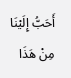أَحَبُّ إِلَيْنَا مِنْ هَذَا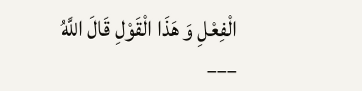الْفِعْلِ وَ هَذَا الْقَوْلِ قَالَ اللَّهُ
___